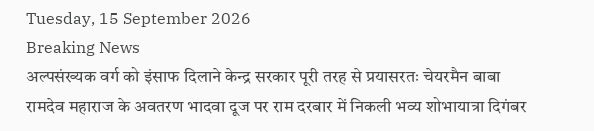Tuesday, 15 September 2026
Breaking News
अल्पसंख्यक वर्ग को इंसाफ दिलाने केन्द्र सरकार पूरी तरह से प्रयासरतः चेयरमैन बाबा रामदेव महाराज के अवतरण भादवा दूज पर राम दरबार में निकली भव्य शोभायात्रा दिगंबर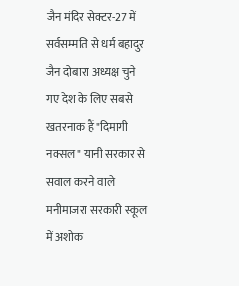जैन मंदिर सेक्टर-27 में सर्वसम्मति से धर्म बहादुर जैन दोबारा अध्यक्ष चुने गए देश के लिए सबसे खतरनाक हैं "दिमागी नक्सल" यानी सरकार से सवाल करने वाले मनीमाजरा सरकारी स्कूल में अशोक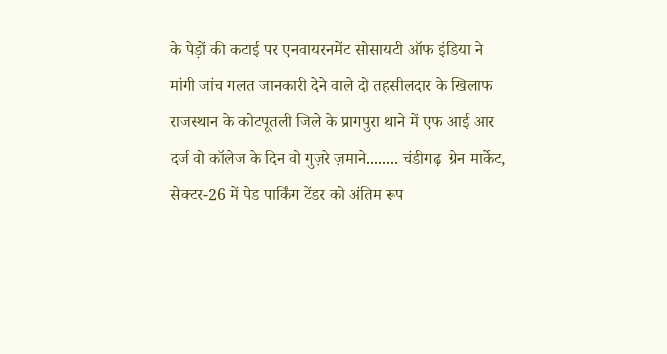के पेड़ों की कटाई पर एनवायरनमेंट सोसायटी ऑफ इंडिया ने मांगी जांच गलत जानकारी देने वाले दो तहसीलदार के खिलाफ राजस्थान के कोटपूतली जिले के प्रागपुरा थाने में एफ आई आर दर्ज वो कॉलेज के दिन वो गुज़रे ज़माने........ चंडीगढ़  ग्रेन मार्केट, सेक्टर-26 में पेड पार्किंग टेंडर को अंतिम रूप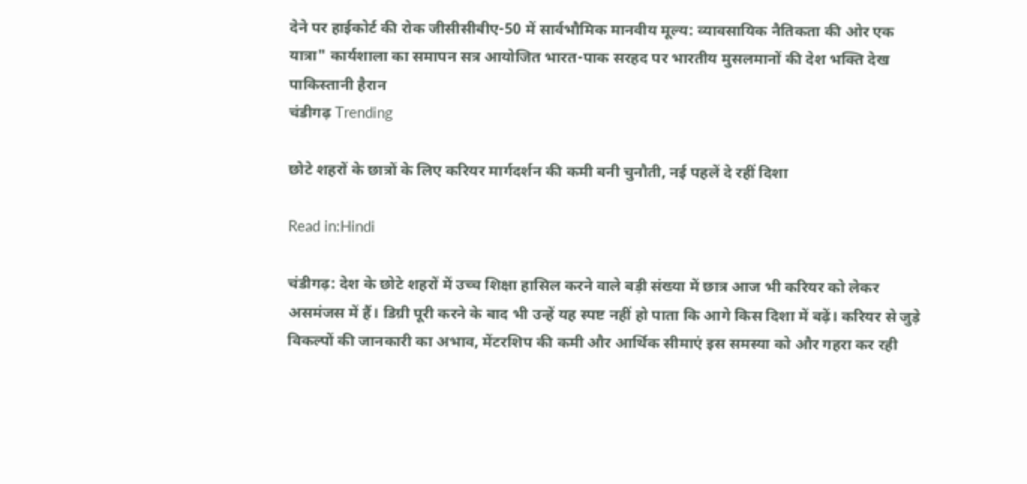देने पर हाईकोर्ट की रोक जीसीसीबीए-50 में सार्वभौमिक मानवीय मूल्य: व्यावसायिक नैतिकता की ओर एक यात्रा" कार्यशाला का समापन सत्र आयोजित भारत-पाक सरहद पर भारतीय मुसलमानों की देश भक्ति देख पाकिस्तानी हैरान
चंडीगढ़ Trending

छोटे शहरों के छात्रों के लिए करियर मार्गदर्शन की कमी बनी चुनौती, नई पहलें दे रहीं दिशा

Read in:Hindi

चंडीगढ़: देश के छोटे शहरों में उच्च शिक्षा हासिल करने वाले बड़ी संख्या में छात्र आज भी करियर को लेकर असमंजस में हैं। डिग्री पूरी करने के बाद भी उन्हें यह स्पष्ट नहीं हो पाता कि आगे किस दिशा में बढ़ें। करियर से जुड़े विकल्पों की जानकारी का अभाव, मेंटरशिप की कमी और आर्थिक सीमाएं इस समस्या को और गहरा कर रही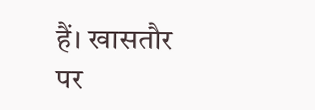हैं। खासतौर पर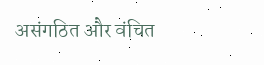असंगठित और वंचित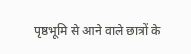पृष्ठभूमि से आने वाले छात्रों के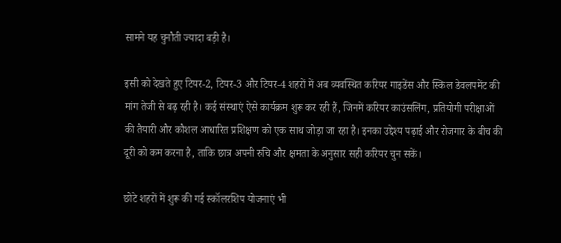सामने यह चुनौती ज्यादा बड़ी है।

इसी को देखते हुए टियर-2, टियर-3 और टियर-4 शहरों में अब व्यवस्थित करियर गाइडेंस और स्किल डेवलपमेंट की मांग तेजी से बढ़ रही है। कई संस्थाएं ऐसे कार्यक्रम शुरू कर रही हैं, जिनमें करियर काउंसलिंग, प्रतियोगी परीक्षाओं की तैयारी और कौशल आधारित प्रशिक्षण को एक साथ जोड़ा जा रहा है। इनका उद्देश्य पढ़ाई और रोजगार के बीच की दूरी को कम करना है, ताकि छात्र अपनी रुचि और क्षमता के अनुसार सही करियर चुन सकें।

छोटे शहरों में शुरू की गई स्कॉलरशिप योजनाएं भी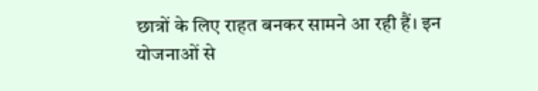छात्रों के लिए राहत बनकर सामने आ रही हैं। इन योजनाओं से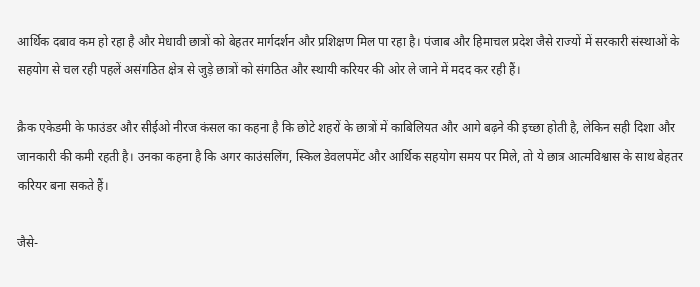आर्थिक दबाव कम हो रहा है और मेधावी छात्रों को बेहतर मार्गदर्शन और प्रशिक्षण मिल पा रहा है। पंजाब और हिमाचल प्रदेश जैसे राज्यों में सरकारी संस्थाओं के सहयोग से चल रही पहलें असंगठित क्षेत्र से जुड़े छात्रों को संगठित और स्थायी करियर की ओर ले जाने में मदद कर रही हैं।

क्रैक एकेडमी के फाउंडर और सीईओ नीरज कंसल का कहना है कि छोटे शहरों के छात्रों में काबिलियत और आगे बढ़ने की इच्छा होती है, लेकिन सही दिशा और जानकारी की कमी रहती है। उनका कहना है कि अगर काउंसलिंग, स्किल डेवलपमेंट और आर्थिक सहयोग समय पर मिले, तो ये छात्र आत्मविश्वास के साथ बेहतर करियर बना सकते हैं।

जैसे-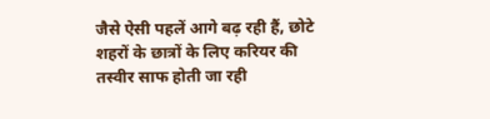जैसे ऐसी पहलें आगे बढ़ रही हैं, छोटे शहरों के छात्रों के लिए करियर की तस्वीर साफ होती जा रही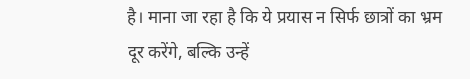है। माना जा रहा है कि ये प्रयास न सिर्फ छात्रों का भ्रम दूर करेंगे, बल्कि उन्हें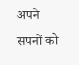अपने सपनों को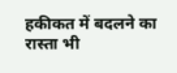हकीकत में बदलने का रास्ता भी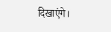दिखाएंगे।